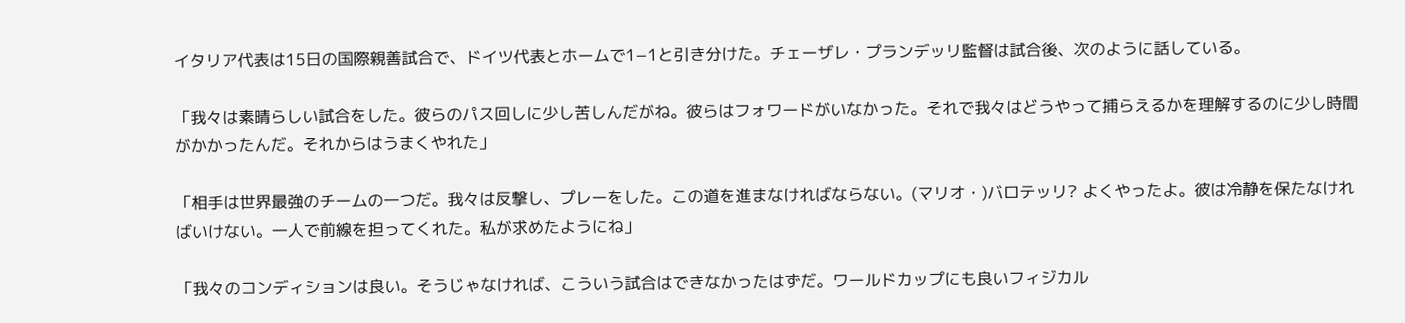イタリア代表は15日の国際親善試合で、ドイツ代表とホームで1−1と引き分けた。チェーザレ・プランデッリ監督は試合後、次のように話している。

「我々は素晴らしい試合をした。彼らのパス回しに少し苦しんだがね。彼らはフォワードがいなかった。それで我々はどうやって捕らえるかを理解するのに少し時間がかかったんだ。それからはうまくやれた」

「相手は世界最強のチームの一つだ。我々は反撃し、プレーをした。この道を進まなければならない。(マリオ・)バロテッリ? よくやったよ。彼は冷静を保たなければいけない。一人で前線を担ってくれた。私が求めたようにね」

「我々のコンディションは良い。そうじゃなければ、こういう試合はできなかったはずだ。ワールドカップにも良いフィジカル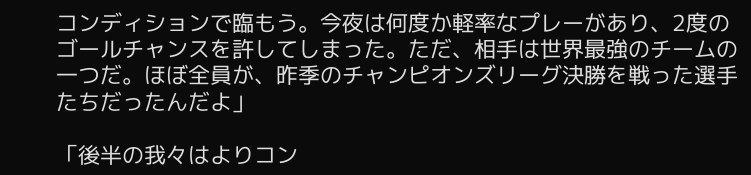コンディションで臨もう。今夜は何度か軽率なプレーがあり、2度のゴールチャンスを許してしまった。ただ、相手は世界最強のチームの一つだ。ほぼ全員が、昨季のチャンピオンズリーグ決勝を戦った選手たちだったんだよ」

「後半の我々はよりコン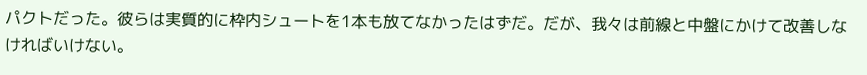パクトだった。彼らは実質的に枠内シュートを1本も放てなかったはずだ。だが、我々は前線と中盤にかけて改善しなければいけない。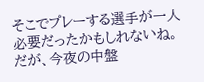そこでプレーする選手が一人必要だったかもしれないね。だが、今夜の中盤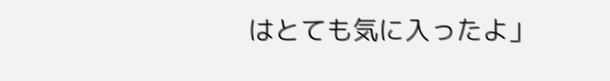はとても気に入ったよ」